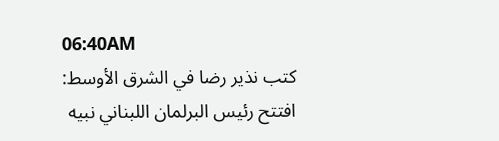06:40AM
كتب نذير رضا في الشرق الأوسط:
افتتح رئيس البرلمان اللبناني نبيه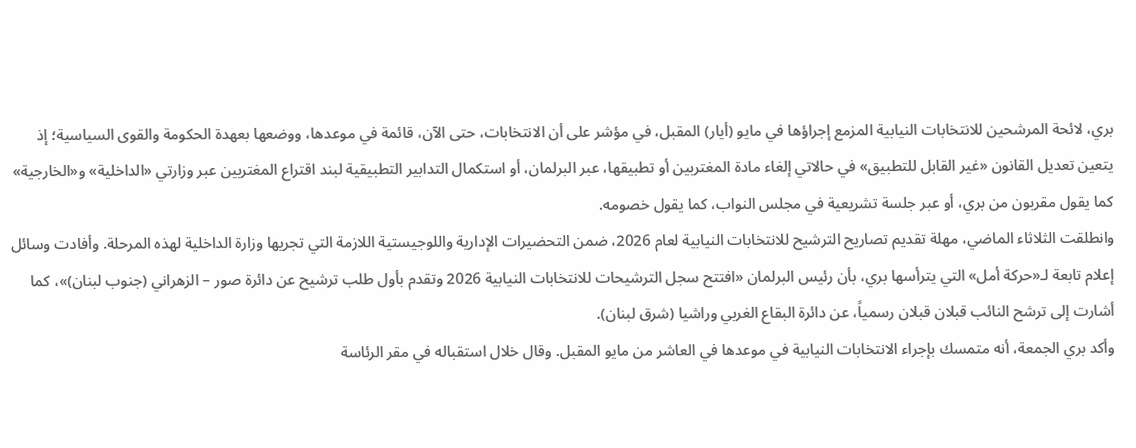بري، لائحة المرشحين للانتخابات النيابية المزمع إجراؤها في مايو (أيار) المقبل، في مؤشر على أن الانتخابات، حتى الآن، قائمة في موعدها، ووضعها بعهدة الحكومة والقوى السياسية؛ إذ يتعين تعديل القانون «غير القابل للتطبيق» في حالاتي إلغاء مادة المغتربين أو تطبيقها، عبر البرلمان، أو استكمال التدابير التطبيقية لبند اقتراع المغتربين عبر وزارتي «الداخلية» و«الخارجية» كما يقول مقربون من بري، أو عبر جلسة تشريعية في مجلس النواب، كما يقول خصومه.
وانطلقت الثلاثاء الماضي، مهلة تقديم تصاريح الترشيح للانتخابات النيابية لعام 2026، ضمن التحضيرات الإدارية واللوجيستية اللازمة التي تجريها وزارة الداخلية لهذه المرحلة. وأفادت وسائل إعلام تابعة لـ«حركة أمل» التي يترأسها بري، بأن رئيس البرلمان «افتتح سجل الترشيحات للانتخابات النيابية 2026 وتقدم بأول طلب ترشيح عن دائرة صور – الزهراني (جنوب لبنان)»، كما أشارت إلى ترشح النائب قبلان قبلان رسمياً، عن دائرة البقاع الغربي وراشيا (شرق لبنان).
وأكد بري الجمعة، أنه متمسك بإجراء الانتخابات النيابية في موعدها في العاشر من مايو المقبل. وقال خلال استقباله في مقر الرئاسة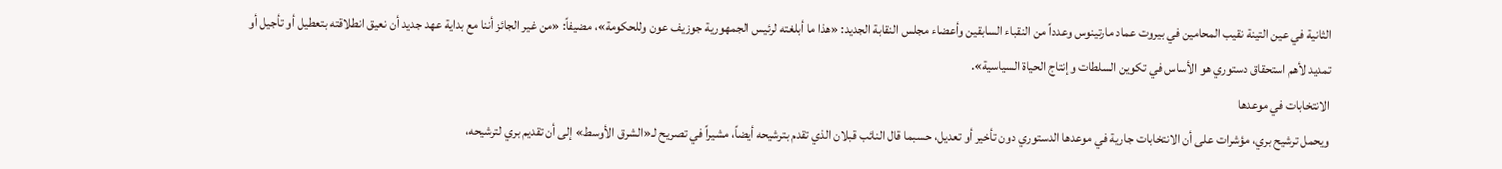الثانية في عين التينة نقيب المحامين في بيروت عماد مارتينوس وعدداً من النقباء السابقين وأعضاء مجلس النقابة الجديد: «هذا ما أبلغته لرئيس الجمهورية جوزيف عون وللحكومة»، مضيفاً: «من غير الجائز أننا مع بداية عهد جديد أن نعيق انطلاقته بتعطيل أو تأجيل أو تمديد لأهم استحقاق دستوري هو الأساس في تكوين السلطات وإنتاج الحياة السياسية».
الانتخابات في موعدها
ويحمل ترشيح بري، مؤشرات على أن الانتخابات جارية في موعدها الدستوري دون تأخير أو تعديل، حسبما قال النائب قبلان الذي تقدم بترشيحه أيضاً، مشيراً في تصريح لـ«الشرق الأوسط» إلى أن تقديم بري لترشيحه،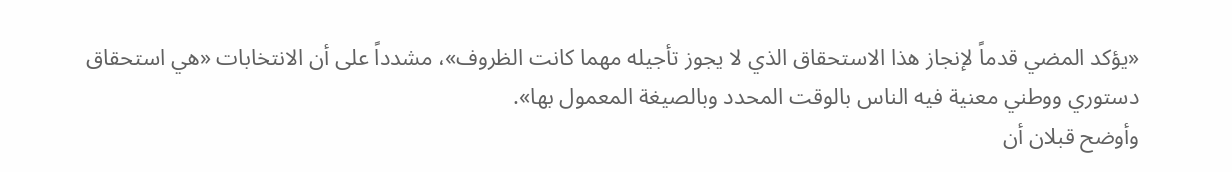«يؤكد المضي قدماً لإنجاز هذا الاستحقاق الذي لا يجوز تأجيله مهما كانت الظروف»، مشدداً على أن الانتخابات «هي استحقاق دستوري ووطني معنية فيه الناس بالوقت المحدد وبالصيغة المعمول بها».
وأوضح قبلان أن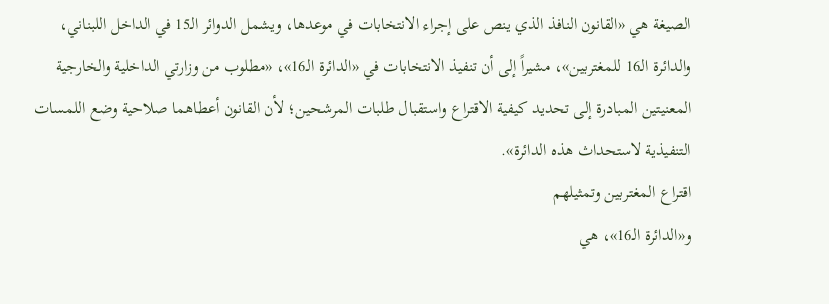الصيغة هي «القانون النافذ الذي ينص على إجراء الانتخابات في موعدها، ويشمل الدوائر الـ15 في الداخل اللبناني، والدائرة الـ16 للمغتربين»، مشيراً إلى أن تنفيذ الانتخابات في «الدائرة الـ16»، «مطلوب من وزارتي الداخلية والخارجية المعنيتين المبادرة إلى تحديد كيفية الاقتراع واستقبال طلبات المرشحين؛ لأن القانون أعطاهما صلاحية وضع اللمسات التنفيذية لاستحداث هذه الدائرة».
اقتراع المغتربين وتمثيلهم
و«الدائرة الـ16»، هي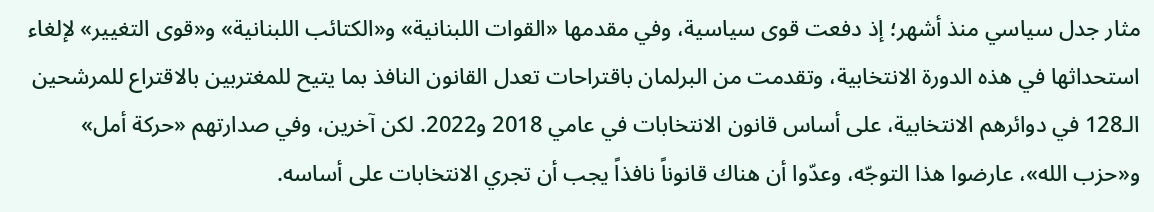مثار جدل سياسي منذ أشهر؛ إذ دفعت قوى سياسية، وفي مقدمها «القوات اللبنانية» و«الكتائب اللبنانية» و«قوى التغيير» لإلغاء استحداثها في هذه الدورة الانتخابية، وتقدمت من البرلمان باقتراحات تعدل القانون النافذ بما يتيح للمغتربين بالاقتراع للمرشحين الـ128 في دوائرهم الانتخابية، على أساس قانون الانتخابات في عامي 2018 و2022. لكن آخرين، وفي صدارتهم «حركة أمل» و«حزب الله»، عارضوا هذا التوجّه، وعدّوا أن هناك قانوناً نافذاً يجب أن تجري الانتخابات على أساسه.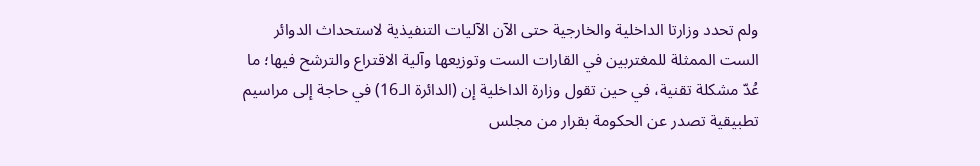ولم تحدد وزارتا الداخلية والخارجية حتى الآن الآليات التنفيذية لاستحداث الدوائر الست الممثلة للمغتربين في القارات الست وتوزيعها وآلية الاقتراع والترشح فيها؛ ما عُدّ مشكلة تقنية، في حين تقول وزارة الداخلية إن (الدائرة الـ16) في حاجة إلى مراسيم تطبيقية تصدر عن الحكومة بقرار من مجلس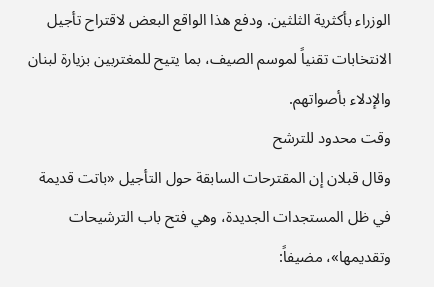الوزراء بأكثرية الثلثين. ودفع هذا الواقع البعض لاقتراح تأجيل الانتخابات تقنياً لموسم الصيف، بما يتيح للمغتربين بزيارة لبنان والإدلاء بأصواتهم.
وقت محدود للترشح
وقال قبلان إن المقترحات السابقة حول التأجيل «باتت قديمة في ظل المستجدات الجديدة، وهي فتح باب الترشيحات وتقديمها»، مضيفاً: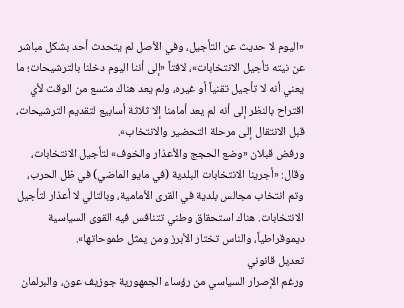«اليوم لا حديث عن التأجيل، وفي الأصل لم يتحدث أحد بشكل مباشر عن نيته تأجيل الانتخابات»، لافتاً «إلى أننا اليوم دخلنا بالترشيحات؛ ما يعني أنه لا تأجيل تقنياً أو غيره، ولم يعد هناك متسع من الوقت لأي اقتراح بالنظر إلى أنه لم يعد أمامنا إلا ثلاثة أسابيع لتقديم الترشيحات، قبل الانتقال إلى مرحلة التحضير والانتخاب».
ورفض قبلان «وضع الحجج والأعذار والخوف» لتأجيل الانتخابات، وقال: «أجرينا الانتخابات البلدية (في مايو الماضي) في ظل الحرب، وتم انتخاب مجالس بلدية في القرى الأمامية، وبالتالي لا أعذار لتأجيل الانتخابات. هناك استحقاق وطني تتنافس فيه القوى السياسية ديموقراطياً، والناس تختار الأبرز ومن يمثل طموحاتها».
تعديل قانوني
ورغم الإصرار السياسي من رؤساء الجمهورية جوزيف عون، والبرلمان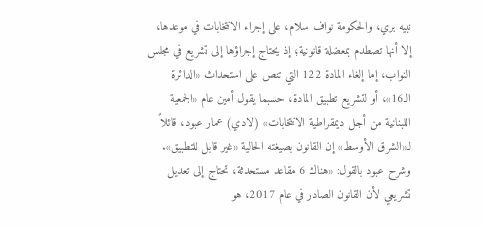نبيه بري، والحكومة نواف سلام، على إجراء الانتخابات في موعدها، إلا أنها تصطدم بمعضلة قانونية؛ إذ يحتاج إجراؤها إلى تشريع في مجلس النواب، إما إلغاء المادة 122 التي تنص على استحداث «الدائرة الـ16»، أو لتشريع تطبيق المادة، حسبما يقول أمين عام «الجمعية اللبنانية من أجل ديمقراطية الانتخابات» (لادي) عمار عبود، قائلاً لـ«الشرق الأوسط» إن القانون بصيغته الحالية «غير قابل للتطبيق».
وشرح عبود بالقول: «هناك 6 مقاعد مستحدثة، تحتاج إلى تعديل تشريعي لأن القانون الصادر في عام 2017، هو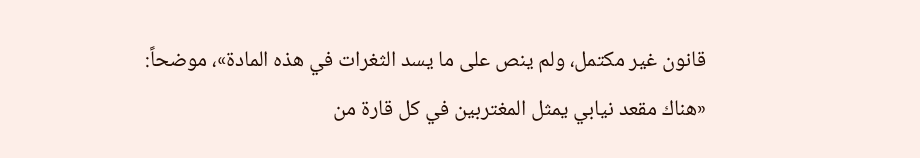قانون غير مكتمل، ولم ينص على ما يسد الثغرات في هذه المادة»، موضحاً: «هناك مقعد نيابي يمثل المغتربين في كل قارة من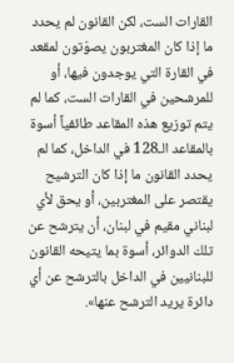القارات الست، لكن القانون لم يحدد ما إذا كان المغتربون يصوّتون لمقعد في القارة التي يوجدون فيها، أو للمرشحين في القارات الست، كما لم يتم توزيع هذه المقاعد طائفياً أسوة بالمقاعد الـ128 في الداخل، كما لم يحدد القانون ما إذا كان الترشيح يقتصر على المغتربين، أو يحق لأي لبناني مقيم في لبنان، أن يترشح عن تلك الدوائر، أسوة بما يتيحه القانون للبنانيين في الداخل بالترشح عن أي دائرة يريد الترشح عنها».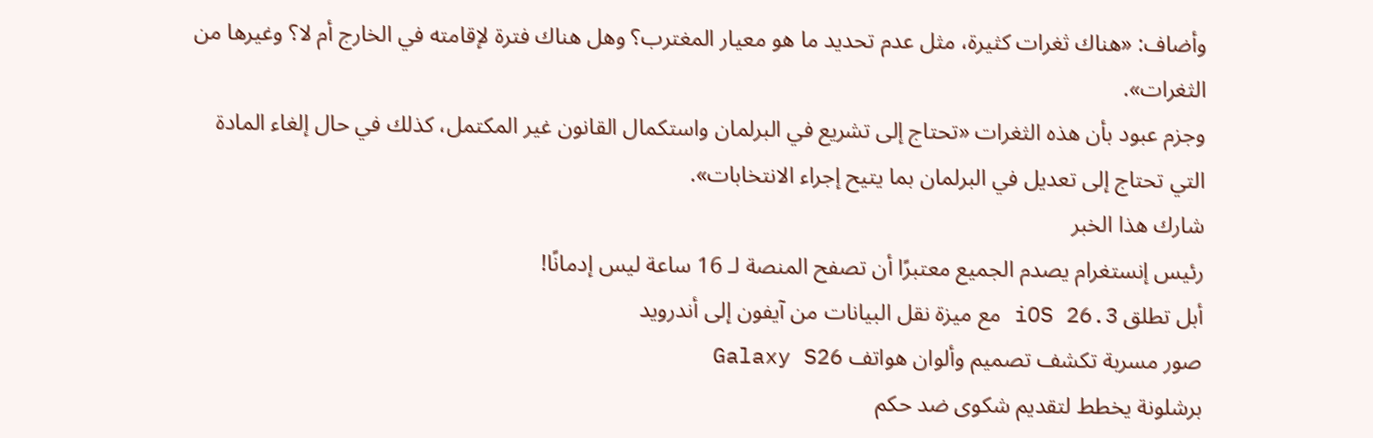وأضاف: «هناك ثغرات كثيرة، مثل عدم تحديد ما هو معيار المغترب؟ وهل هناك فترة لإقامته في الخارج أم لا؟ وغيرها من الثغرات».
وجزم عبود بأن هذه الثغرات «تحتاج إلى تشريع في البرلمان واستكمال القانون غير المكتمل، كذلك في حال إلغاء المادة التي تحتاج إلى تعديل في البرلمان بما يتيح إجراء الانتخابات».
شارك هذا الخبر
رئيس إنستغرام يصدم الجميع معتبرًا أن تصفح المنصة لـ 16 ساعة ليس إدمانًا!
أبل تطلق iOS 26.3 مع ميزة نقل البيانات من آيفون إلى أندرويد
صور مسربة تكشف تصميم وألوان هواتف Galaxy S26
برشلونة يخطط لتقديم شكوى ضد حكم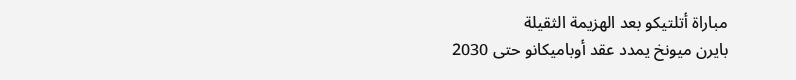مباراة أتلتيكو بعد الهزيمة الثقيلة
بايرن ميونخ يمدد عقد أوباميكانو حتى 2030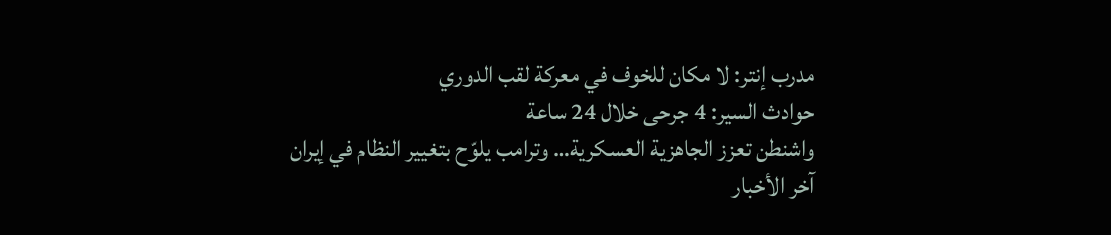مدرب إنتر: لا مكان للخوف في معركة لقب الدوري
حوادث السير: 4 جرحى خلال 24 ساعة
واشنطن تعزز الجاهزية العسكرية… وترامب يلوّح بتغيير النظام في إيران
آخر الأخبار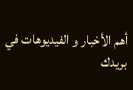أهم الأخبار و الفيديوهات في بريدك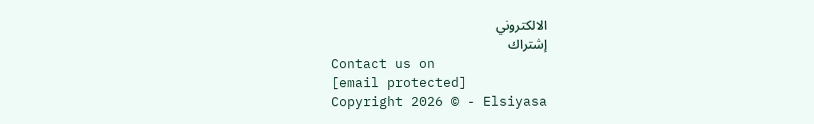الالكتروني
إشتراك
Contact us on
[email protected]
Copyright 2026 © - Elsiyasa